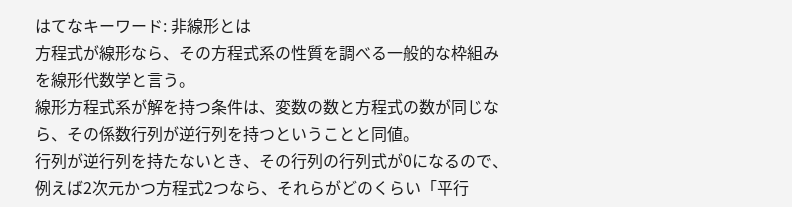はてなキーワード: 非線形とは
方程式が線形なら、その方程式系の性質を調べる一般的な枠組みを線形代数学と言う。
線形方程式系が解を持つ条件は、変数の数と方程式の数が同じなら、その係数行列が逆行列を持つということと同値。
行列が逆行列を持たないとき、その行列の行列式が0になるので、例えば2次元かつ方程式2つなら、それらがどのくらい「平行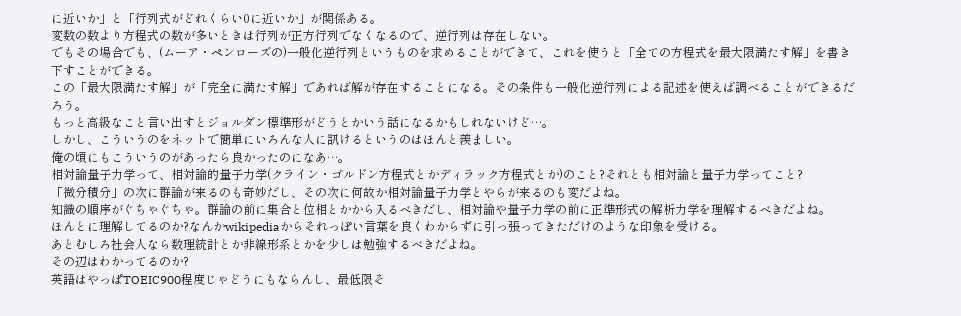に近いか」と「行列式がどれくらい0に近いか」が関係ある。
変数の数より方程式の数が多いときは行列が正方行列でなくなるので、逆行列は存在しない。
でもその場合でも、(ムーア・ペンローズの)一般化逆行列というものを求めることができて、これを使うと「全ての方程式を最大限満たす解」を書き下すことができる。
この「最大限満たす解」が「完全に満たす解」であれば解が存在することになる。その条件も一般化逆行列による記述を使えば調べることができるだろう。
もっと高級なこと言い出すとジョルダン標準形がどうとかいう話になるかもしれないけど…。
しかし、こういうのをネットで簡単にいろんな人に訊けるというのはほんと羨ましい。
俺の頃にもこういうのがあったら良かったのになあ…。
相対論量子力学って、相対論的量子力学(クライン・ゴルドン方程式とかディラック方程式とか)のこと?それとも相対論と量子力学ってこと?
「微分積分」の次に群論が来るのも奇妙だし、その次に何故か相対論量子力学とやらが来るのも変だよね。
知識の順序がぐちゃぐちゃ。群論の前に集合と位相とかから入るべきだし、相対論や量子力学の前に正準形式の解析力学を理解するべきだよね。
ほんとに理解してるのか?なんかwikipediaからそれっぽい言葉を良くわからずに引っ張ってきただけのような印象を受ける。
あとむしろ社会人なら数理統計とか非線形系とかを少しは勉強するべきだよね。
その辺はわかってるのか?
英語はやっぱTOEIC900程度じゃどうにもならんし、最低限そ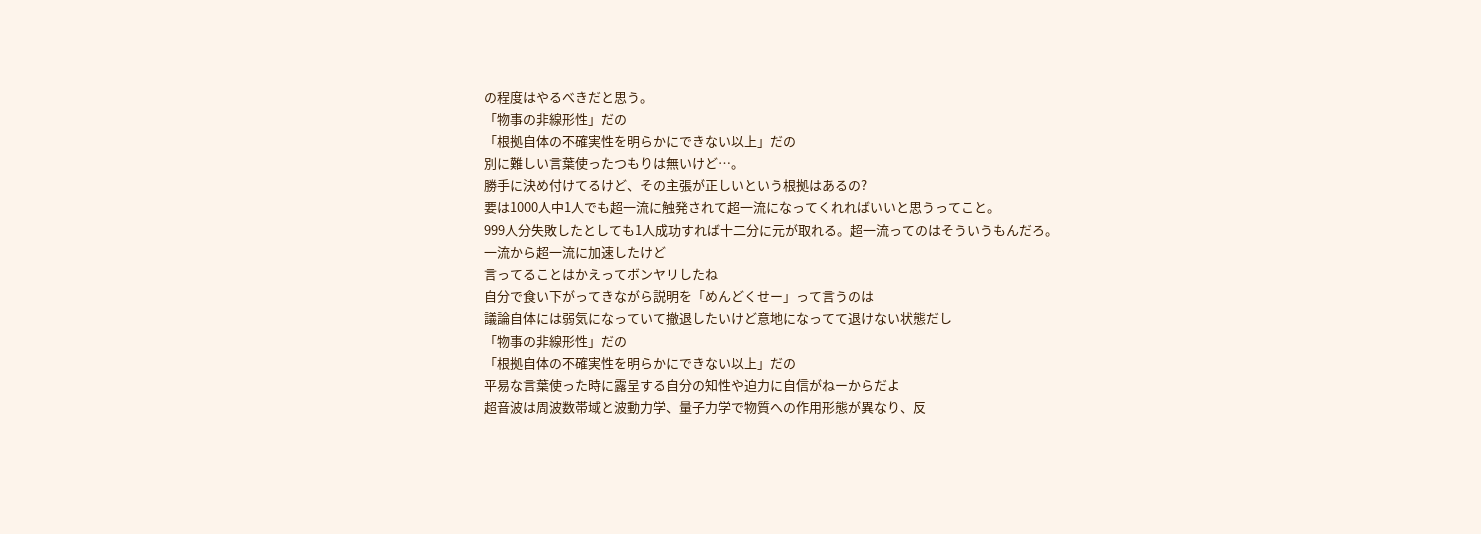の程度はやるべきだと思う。
「物事の非線形性」だの
「根拠自体の不確実性を明らかにできない以上」だの
別に難しい言葉使ったつもりは無いけど…。
勝手に決め付けてるけど、その主張が正しいという根拠はあるの?
要は1000人中1人でも超一流に触発されて超一流になってくれればいいと思うってこと。
999人分失敗したとしても1人成功すれば十二分に元が取れる。超一流ってのはそういうもんだろ。
一流から超一流に加速したけど
言ってることはかえってボンヤリしたね
自分で食い下がってきながら説明を「めんどくせー」って言うのは
議論自体には弱気になっていて撤退したいけど意地になってて退けない状態だし
「物事の非線形性」だの
「根拠自体の不確実性を明らかにできない以上」だの
平易な言葉使った時に露呈する自分の知性や迫力に自信がねーからだよ
超音波は周波数帯域と波動力学、量子力学で物質への作用形態が異なり、反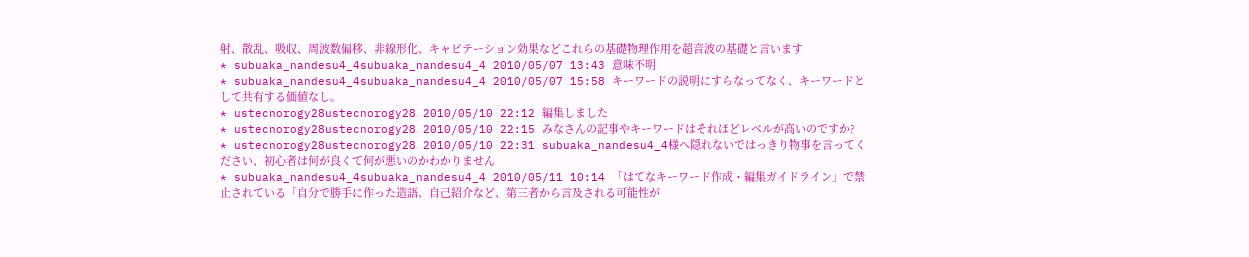射、散乱、吸収、周波数偏移、非線形化、キャビテーション効果などこれらの基礎物理作用を超音波の基礎と言います
* subuaka_nandesu4_4subuaka_nandesu4_4 2010/05/07 13:43 意味不明
* subuaka_nandesu4_4subuaka_nandesu4_4 2010/05/07 15:58 キーワードの説明にすらなってなく、キーワードとして共有する価値なし。
* ustecnorogy28ustecnorogy28 2010/05/10 22:12 編集しました
* ustecnorogy28ustecnorogy28 2010/05/10 22:15 みなさんの記事やキーワードはそれほどレベルが高いのですか?
* ustecnorogy28ustecnorogy28 2010/05/10 22:31 subuaka_nandesu4_4様へ隠れないではっきり物事を言ってください、初心者は何が良くて何が悪いのかわかりません
* subuaka_nandesu4_4subuaka_nandesu4_4 2010/05/11 10:14 「はてなキーワード作成・編集ガイドライン」で禁止されている「自分で勝手に作った造語、自己紹介など、第三者から言及される可能性が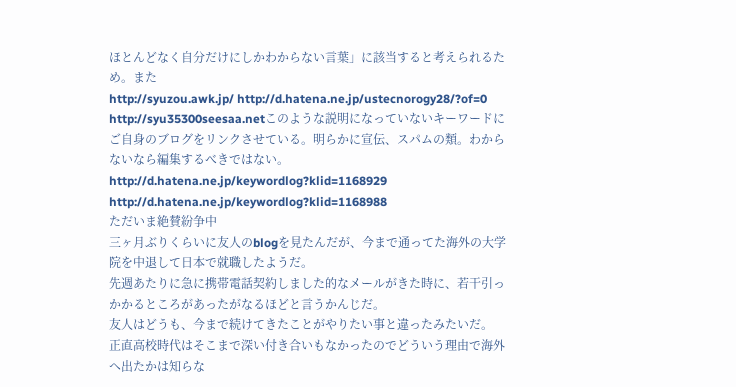ほとんどなく自分だけにしかわからない言葉」に該当すると考えられるため。また
http://syuzou.awk.jp/ http://d.hatena.ne.jp/ustecnorogy28/?of=0 http://syu35300seesaa.netこのような説明になっていないキーワードにご自身のブログをリンクさせている。明らかに宣伝、スパムの類。わからないなら編集するべきではない。
http://d.hatena.ne.jp/keywordlog?klid=1168929
http://d.hatena.ne.jp/keywordlog?klid=1168988
ただいま絶賛紛争中
三ヶ月ぶりくらいに友人のblogを見たんだが、今まで通ってた海外の大学院を中退して日本で就職したようだ。
先週あたりに急に携帯電話契約しました的なメールがきた時に、若干引っかかるところがあったがなるほどと言うかんじだ。
友人はどうも、今まで続けてきたことがやりたい事と違ったみたいだ。
正直高校時代はそこまで深い付き合いもなかったのでどういう理由で海外へ出たかは知らな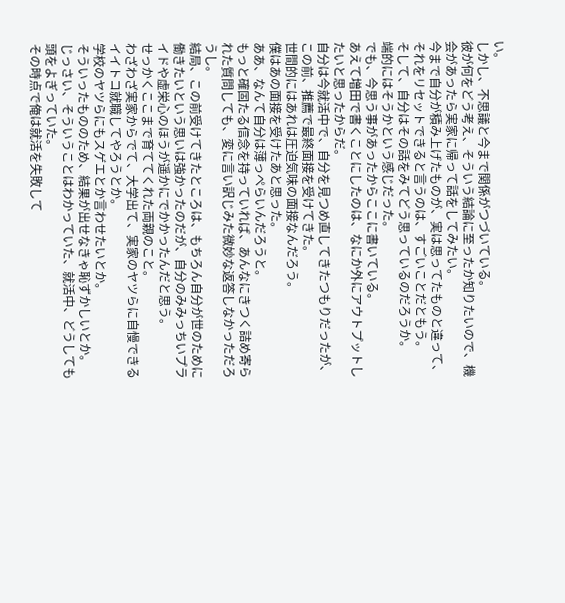い。
しかし、不思議と今まで関係がつづいている。
彼が何をどう考え、そういう結論に至ったか知りたいので、機会があったら実家に帰って話をしてみたい。
今まで自分が積み上げたものが、実は思ってたものと違って、それをリセットできると言うのは、すごいことだともう。
そして、自分はその話をみてどう思っているのだろうか。
端的にはそうかという感じだった。
でも、今思う事があったからここに書いている。
あえて増田で書くことにしたのは、なにか外にアウトプットしたいと思ったからだ。
自分は今就活中で、自分を見つめ直してきたつもりだったが、この前、推薦で最終面接を受けてきた。
世間的にはあれは圧迫気味の面接なんだろう。
僕はあの面接を受けたあと思った。
ああ、なんて自分は薄っぺらいんだろうと。
もっと確固たる信念を持っていれば、あんなにきつく詰め寄られた質問しても、変に言い訳じみた微妙な返答しなかっただろうし。
結局、この前受けてきたところは、もちろん自分が世のために働きたいという思いは強かったのだが、自分のみみっちいプライドや虚栄心のほうが遥かにでかかったんだと思う。
せっかくここまで育ててくれた両親のこと。
わざわざ実家からでて、大学出て、実家のヤツらに自慢できるイイトコ就職してやろうとか。
学校のヤツらにもスゲエとか言わせたいとか。
そういったもののため、結果が出せなきゃ恥ずかしいとか。
じっさい、そういうことはわかっていた、就活中、どうしても頭をよぎっていた。
その時点で俺は就活を失敗して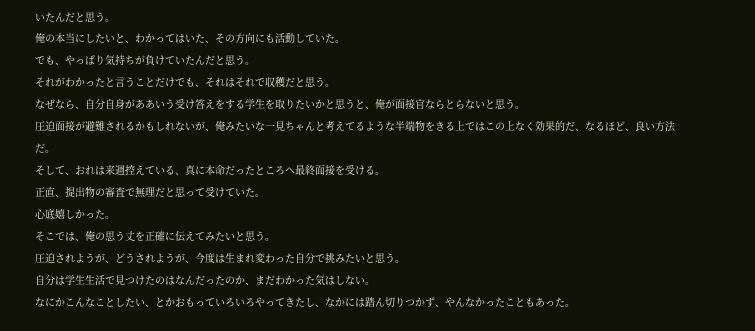いたんだと思う。
俺の本当にしたいと、わかってはいた、その方向にも活動していた。
でも、やっぱり気持ちが負けていたんだと思う。
それがわかったと言うことだけでも、それはそれで収穫だと思う。
なぜなら、自分自身がああいう受け答えをする学生を取りたいかと思うと、俺が面接官ならとらないと思う。
圧迫面接が避難されるかもしれないが、俺みたいな一見ちゃんと考えてるような半端物をきる上ではこの上なく効果的だ、なるほど、良い方法だ。
そして、おれは来週控えている、真に本命だったところへ最終面接を受ける。
正直、提出物の審査で無理だと思って受けていた。
心底嬉しかった。
そこでは、俺の思う丈を正確に伝えてみたいと思う。
圧迫されようが、どうされようが、今度は生まれ変わった自分で挑みたいと思う。
自分は学生生活で見つけたのはなんだったのか、まだわかった気はしない。
なにかこんなことしたい、とかおもっていろいろやってきたし、なかには踏ん切りつかず、やんなかったこともあった。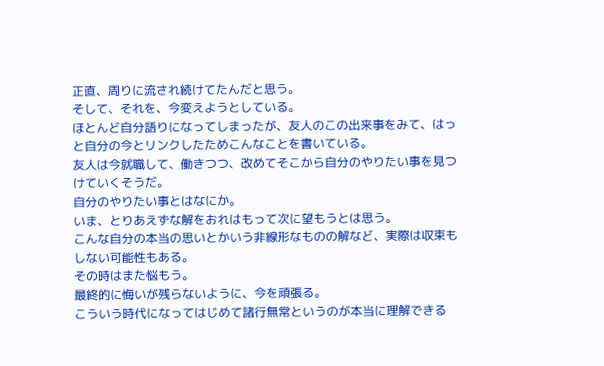正直、周りに流され続けてたんだと思う。
そして、それを、今変えようとしている。
ほとんど自分語りになってしまったが、友人のこの出来事をみて、はっと自分の今とリンクしたためこんなことを書いている。
友人は今就職して、働きつつ、改めてそこから自分のやりたい事を見つけていくそうだ。
自分のやりたい事とはなにか。
いま、とりあえずな解をおれはもって次に望もうとは思う。
こんな自分の本当の思いとかいう非線形なものの解など、実際は収束もしない可能性もある。
その時はまた悩もう。
最終的に悔いが残らないように、今を頑張る。
こういう時代になってはじめて諸行無常というのが本当に理解できる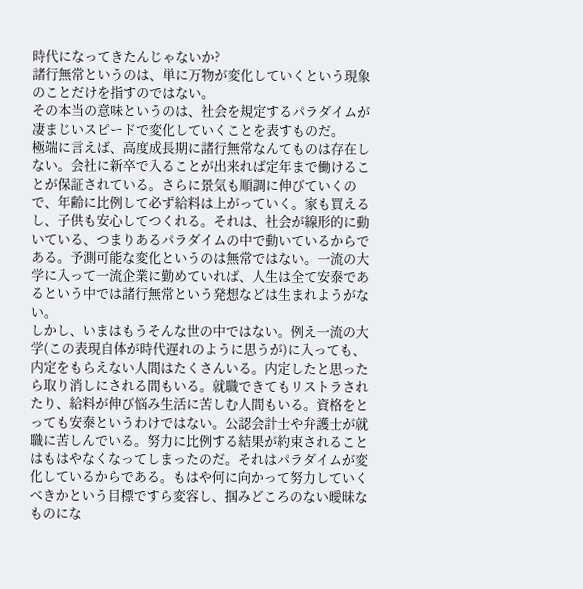時代になってきたんじゃないか?
諸行無常というのは、単に万物が変化していくという現象のことだけを指すのではない。
その本当の意味というのは、社会を規定するパラダイムが凄まじいスピードで変化していくことを表すものだ。
極端に言えば、高度成長期に諸行無常なんてものは存在しない。会社に新卒で入ることが出来れば定年まで働けることが保証されている。さらに景気も順調に伸びていくので、年齢に比例して必ず給料は上がっていく。家も買えるし、子供も安心してつくれる。それは、社会が線形的に動いている、つまりあるパラダイムの中で動いているからである。予測可能な変化というのは無常ではない。一流の大学に入って一流企業に勤めていれば、人生は全て安泰であるという中では諸行無常という発想などは生まれようがない。
しかし、いまはもうそんな世の中ではない。例え一流の大学(この表現自体が時代遅れのように思うが)に入っても、内定をもらえない人間はたくさんいる。内定したと思ったら取り消しにされる間もいる。就職できてもリストラされたり、給料が伸び悩み生活に苦しむ人間もいる。資格をとっても安泰というわけではない。公認会計士や弁護士が就職に苦しんでいる。努力に比例する結果が約束されることはもはやなくなってしまったのだ。それはパラダイムが変化しているからである。もはや何に向かって努力していくべきかという目標ですら変容し、掴みどころのない曖昧なものにな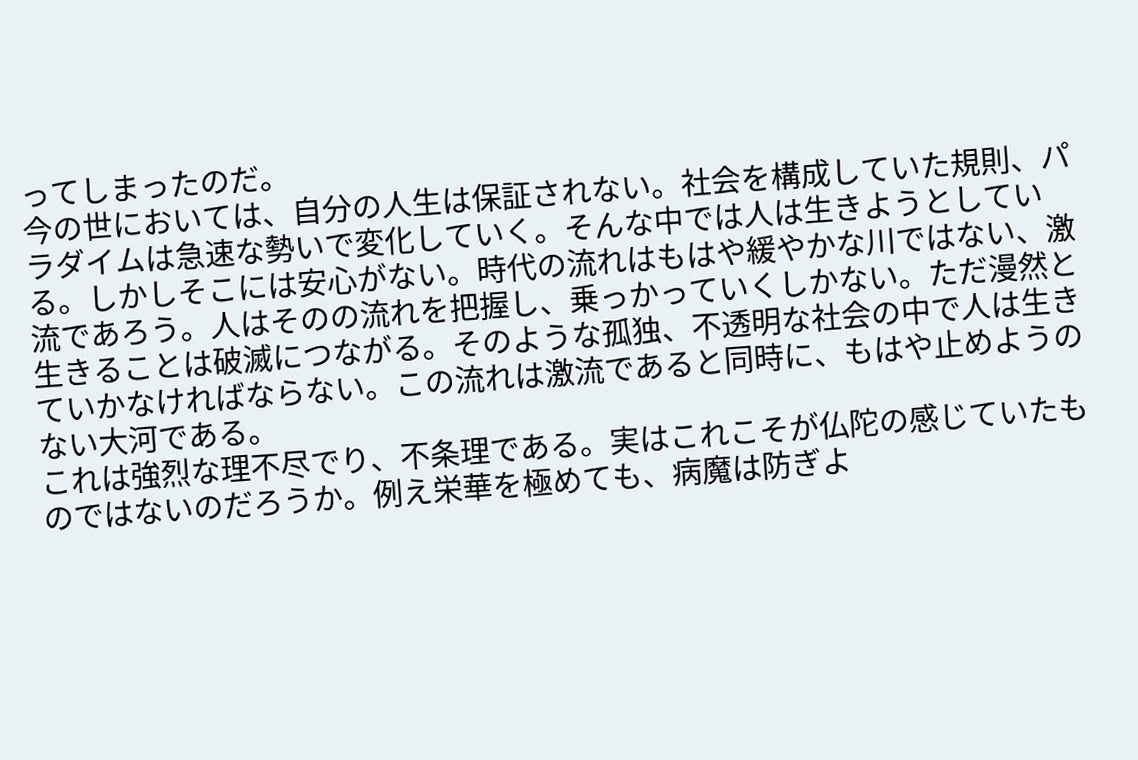ってしまったのだ。
今の世においては、自分の人生は保証されない。社会を構成していた規則、パラダイムは急速な勢いで変化していく。そんな中では人は生きようとしている。しかしそこには安心がない。時代の流れはもはや緩やかな川ではない、激流であろう。人はそのの流れを把握し、乗っかっていくしかない。ただ漫然と生きることは破滅につながる。そのような孤独、不透明な社会の中で人は生きていかなければならない。この流れは激流であると同時に、もはや止めようのない大河である。
これは強烈な理不尽でり、不条理である。実はこれこそが仏陀の感じていたものではないのだろうか。例え栄華を極めても、病魔は防ぎよ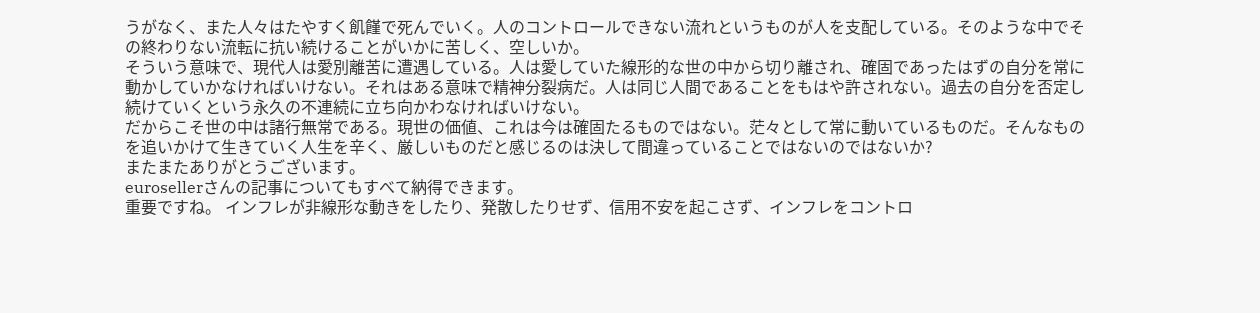うがなく、また人々はたやすく飢饉で死んでいく。人のコントロールできない流れというものが人を支配している。そのような中でその終わりない流転に抗い続けることがいかに苦しく、空しいか。
そういう意味で、現代人は愛別離苦に遭遇している。人は愛していた線形的な世の中から切り離され、確固であったはずの自分を常に動かしていかなければいけない。それはある意味で精神分裂病だ。人は同じ人間であることをもはや許されない。過去の自分を否定し続けていくという永久の不連続に立ち向かわなければいけない。
だからこそ世の中は諸行無常である。現世の価値、これは今は確固たるものではない。茫々として常に動いているものだ。そんなものを追いかけて生きていく人生を辛く、厳しいものだと感じるのは決して間違っていることではないのではないか?
またまたありがとうございます。
eurosellerさんの記事についてもすべて納得できます。
重要ですね。 インフレが非線形な動きをしたり、発散したりせず、信用不安を起こさず、インフレをコントロ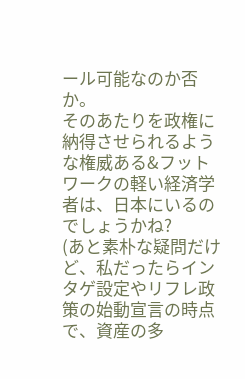ール可能なのか否か。
そのあたりを政権に納得させられるような権威ある&フットワークの軽い経済学者は、日本にいるのでしょうかね?
(あと素朴な疑問だけど、私だったらインタゲ設定やリフレ政策の始動宣言の時点で、資産の多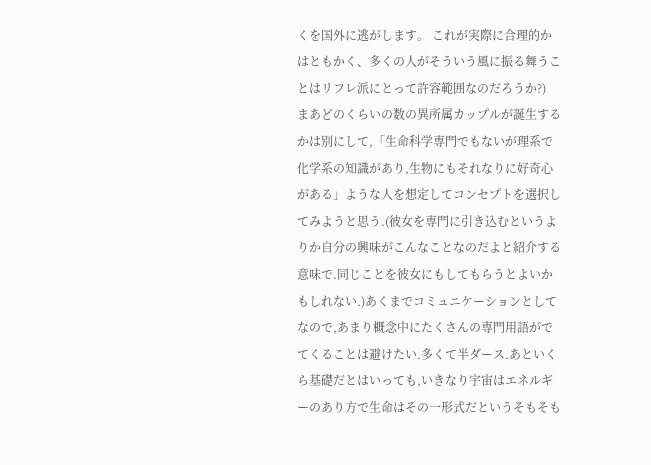くを国外に逃がします。 これが実際に合理的かはともかく、多くの人がそういう風に振る舞うことはリフレ派にとって許容範囲なのだろうか?)
まあどのくらいの数の異所属カップルが誕生するかは別にして,「生命科学専門でもないが理系で化学系の知識があり,生物にもそれなりに好奇心がある」ような人を想定してコンセプトを選択してみようと思う.(彼女を専門に引き込むというよりか自分の興味がこんなことなのだよと紹介する意味で.同じことを彼女にもしてもらうとよいかもしれない.)あくまでコミュニケーションとしてなので,あまり概念中にたくさんの専門用語がでてくることは避けたい.多くて半ダース.あといくら基礎だとはいっても,いきなり宇宙はエネルギーのあり方で生命はその一形式だというそもそも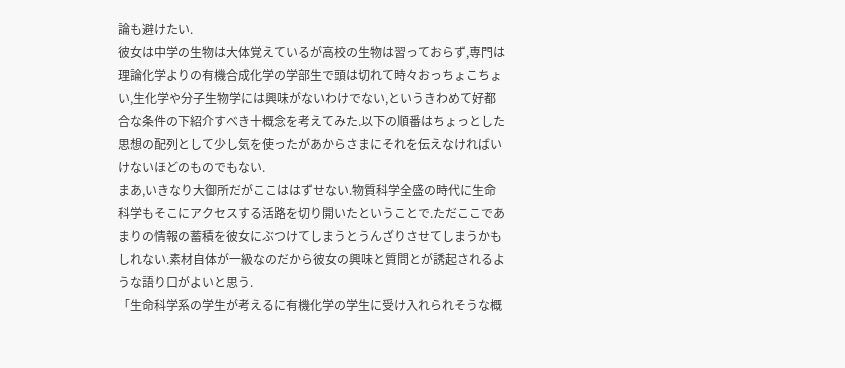論も避けたい.
彼女は中学の生物は大体覚えているが高校の生物は習っておらず,専門は理論化学よりの有機合成化学の学部生で頭は切れて時々おっちょこちょい,生化学や分子生物学には興味がないわけでない,というきわめて好都合な条件の下紹介すべき十概念を考えてみた.以下の順番はちょっとした思想の配列として少し気を使ったがあからさまにそれを伝えなければいけないほどのものでもない.
まあ,いきなり大御所だがここははずせない.物質科学全盛の時代に生命科学もそこにアクセスする活路を切り開いたということで.ただここであまりの情報の蓄積を彼女にぶつけてしまうとうんざりさせてしまうかもしれない.素材自体が一級なのだから彼女の興味と質問とが誘起されるような語り口がよいと思う.
「生命科学系の学生が考えるに有機化学の学生に受け入れられそうな概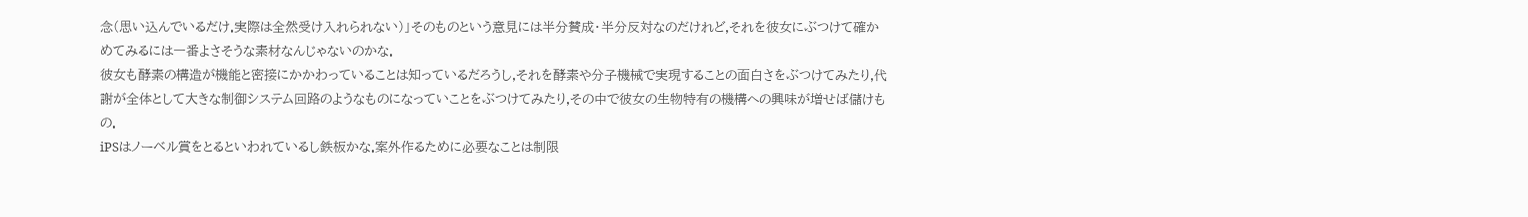念(思い込んでいるだけ.実際は全然受け入れられない)」そのものという意見には半分賛成・半分反対なのだけれど,それを彼女にぶつけて確かめてみるには一番よさそうな素材なんじゃないのかな.
彼女も酵素の構造が機能と密接にかかわっていることは知っているだろうし,それを酵素や分子機械で実現することの面白さをぶつけてみたり,代謝が全体として大きな制御システム回路のようなものになっていことをぶつけてみたり,その中で彼女の生物特有の機構への興味が増せば儲けもの.
iPSはノーベル賞をとるといわれているし鉄板かな.案外作るために必要なことは制限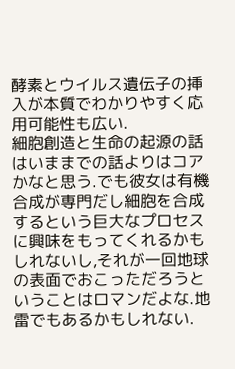酵素とウイルス遺伝子の挿入が本質でわかりやすく応用可能性も広い.
細胞創造と生命の起源の話はいままでの話よりはコアかなと思う.でも彼女は有機合成が専門だし細胞を合成するという巨大なプロセスに興味をもってくれるかもしれないし,それが一回地球の表面でおこっただろうということはロマンだよな.地雷でもあるかもしれない.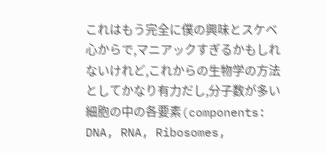これはもう完全に僕の興味とスケベ心からで,マニアックすぎるかもしれないけれど,これからの生物学の方法としてかなり有力だし,分子数が多い細胞の中の各要素(components: DNA, RNA, Ribosomes,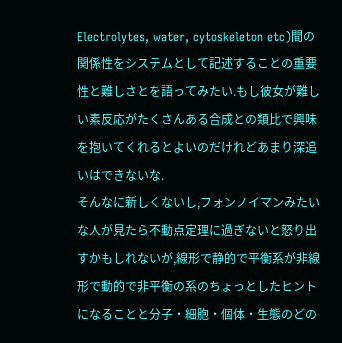Electrolytes, water, cytoskeleton etc)間の関係性をシステムとして記述することの重要性と難しさとを語ってみたい.もし彼女が難しい素反応がたくさんある合成との類比で興味を抱いてくれるとよいのだけれどあまり深追いはできないな.
そんなに新しくないし,フォンノイマンみたいな人が見たら不動点定理に過ぎないと怒り出すかもしれないが,線形で静的で平衡系が非線形で動的で非平衡の系のちょっとしたヒントになることと分子・細胞・個体・生態のどの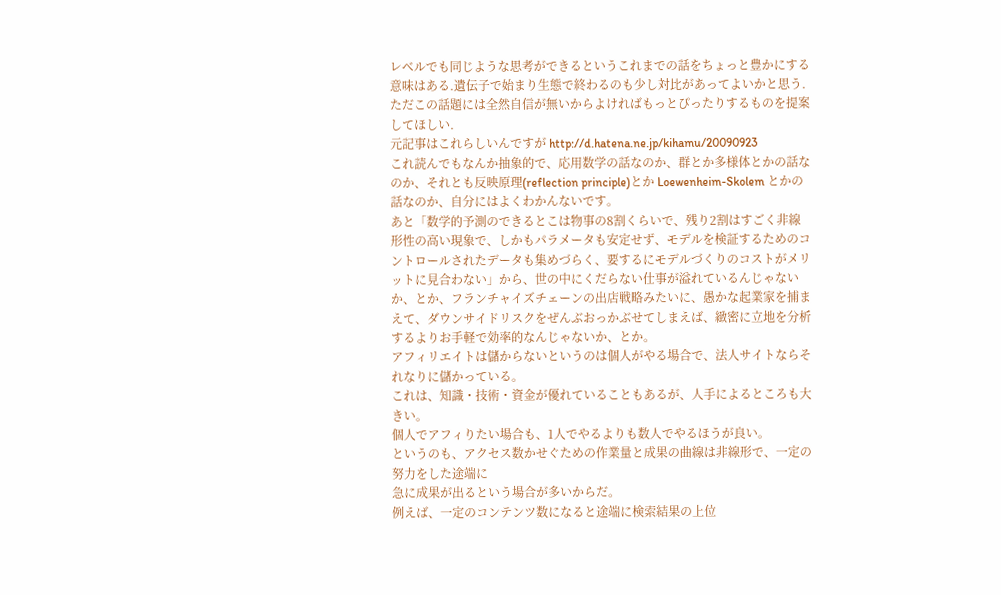レベルでも同じような思考ができるというこれまでの話をちょっと豊かにする意味はある.遺伝子で始まり生態で終わるのも少し対比があってよいかと思う.ただこの話題には全然自信が無いからよければもっとぴったりするものを提案してほしい.
元記事はこれらしいんですが http://d.hatena.ne.jp/kihamu/20090923
これ読んでもなんか抽象的で、応用数学の話なのか、群とか多様体とかの話なのか、それとも反映原理(reflection principle)とか Loewenheim-Skolem とかの話なのか、自分にはよくわかんないです。
あと「数学的予測のできるとこは物事の8割くらいで、残り2割はすごく非線形性の高い現象で、しかもパラメータも安定せず、モデルを検証するためのコントロールされたデータも集めづらく、要するにモデルづくりのコストがメリットに見合わない」から、世の中にくだらない仕事が溢れているんじゃないか、とか、フランチャイズチェーンの出店戦略みたいに、愚かな起業家を捕まえて、ダウンサイドリスクをぜんぶおっかぶせてしまえば、緻密に立地を分析するよりお手軽で効率的なんじゃないか、とか。
アフィリエイトは儲からないというのは個人がやる場合で、法人サイトならそれなりに儲かっている。
これは、知識・技術・資金が優れていることもあるが、人手によるところも大きい。
個人でアフィりたい場合も、1人でやるよりも数人でやるほうが良い。
というのも、アクセス数かせぐための作業量と成果の曲線は非線形で、一定の努力をした途端に
急に成果が出るという場合が多いからだ。
例えば、一定のコンテンツ数になると途端に検索結果の上位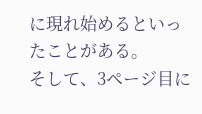に現れ始めるといったことがある。
そして、3ページ目に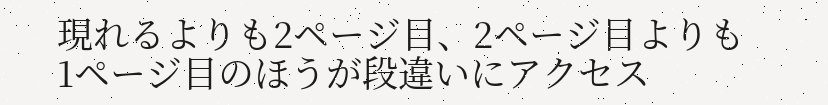現れるよりも2ページ目、2ページ目よりも1ページ目のほうが段違いにアクセス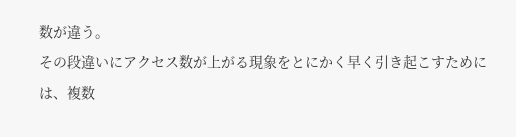数が違う。
その段違いにアクセス数が上がる現象をとにかく早く引き起こすためには、複数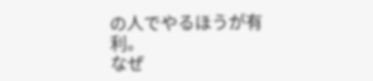の人でやるほうが有利。
なぜ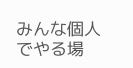みんな個人でやる場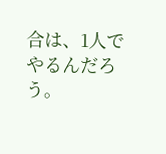合は、1人でやるんだろう。